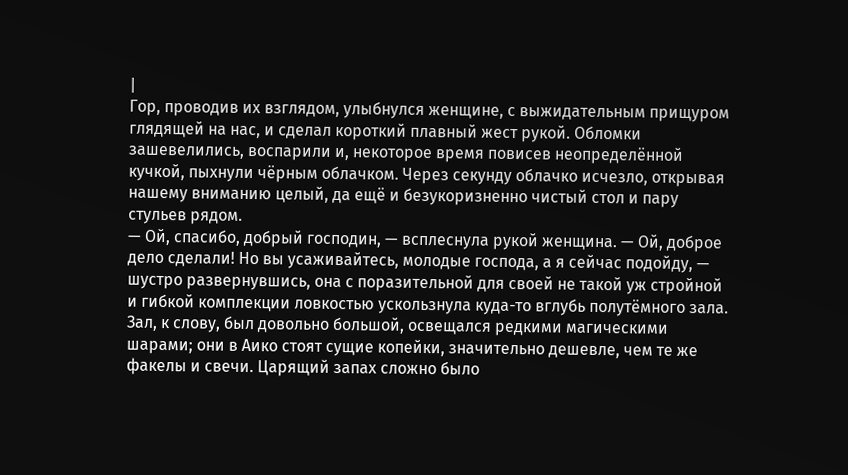|
Гор, проводив их взглядом, улыбнулся женщине, с выжидательным прищуром глядящей на нас, и сделал короткий плавный жест рукой. Обломки зашевелились, воспарили и, некоторое время повисев неопределённой кучкой, пыхнули чёрным облачком. Через секунду облачко исчезло, открывая нашему вниманию целый, да ещё и безукоризненно чистый стол и пару стульев рядом.
— Ой, спасибо, добрый господин, — всплеснула рукой женщина. — Ой, доброе дело сделали! Но вы усаживайтесь, молодые господа, а я сейчас подойду, — шустро развернувшись, она с поразительной для своей не такой уж стройной и гибкой комплекции ловкостью ускользнула куда-то вглубь полутёмного зала. Зал, к слову, был довольно большой, освещался редкими магическими шарами; они в Аико стоят сущие копейки, значительно дешевле, чем те же факелы и свечи. Царящий запах сложно было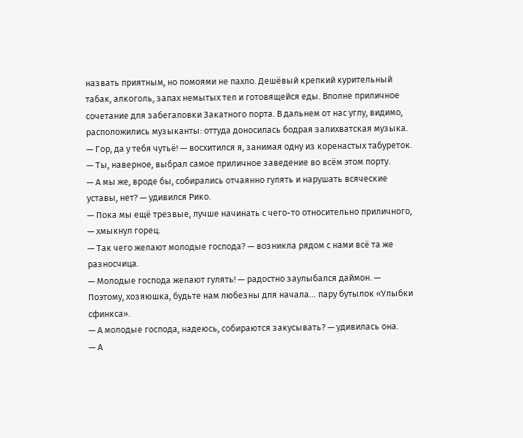назвать приятным, но помоями не пахло. Дешёвый крепкий курительный табак, алкоголь, запах немытых тел и готовящейся еды. Вполне приличное сочетание для забегаловки Закатного порта. В дальнем от нас углу, видимо, расположились музыканты: оттуда доносилась бодрая залихватская музыка.
— Гор, да у тебя чутьё! — восхитился я, занимая одну из коренастых табуреток. — Ты, наверное, выбрал самое приличное заведение во всём этом порту.
— А мы же, вроде бы, собирались отчаянно гулять и нарушать всяческие уставы, нет? — удивился Рико.
— Пока мы ещё трезвые, лучше начинать с чего-то относительно приличного, — хмыкнул горец.
— Так чего желают молодые господа? — возникла рядом с нами всё та же разносчица.
— Молодые господа желают гулять! — радостно заулыбался даймон. — Поэтому, хозяюшка, будьте нам любезны для начала… пару бутылок «Улыбки сфинкса».
— А молодые господа, надеюсь, собираются закусывать? — удивилась она.
— А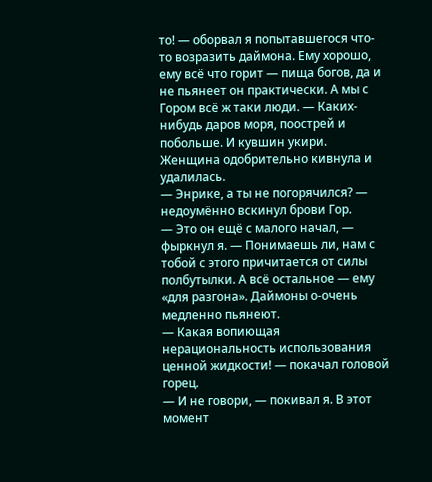то! — оборвал я попытавшегося что-то возразить даймона. Ему хорошо, ему всё что горит — пища богов, да и не пьянеет он практически. А мы с Гором всё ж таки люди. — Каких-нибудь даров моря, поострей и побольше. И кувшин укири.
Женщина одобрительно кивнула и удалилась.
— Энрике, а ты не погорячился? — недоумённо вскинул брови Гор.
— Это он ещё с малого начал, — фыркнул я. — Понимаешь ли, нам с тобой с этого причитается от силы полбутылки. А всё остальное — ему «для разгона». Даймоны о-очень медленно пьянеют.
— Какая вопиющая нерациональность использования ценной жидкости! — покачал головой горец.
— И не говори, — покивал я. В этот момент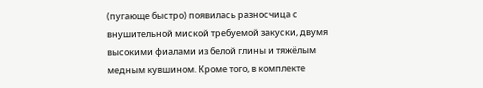(пугающе быстро) появилась разносчица с внушительной миской требуемой закуски, двумя высокими фиалами из белой глины и тяжёлым медным кувшином. Кроме того, в комплекте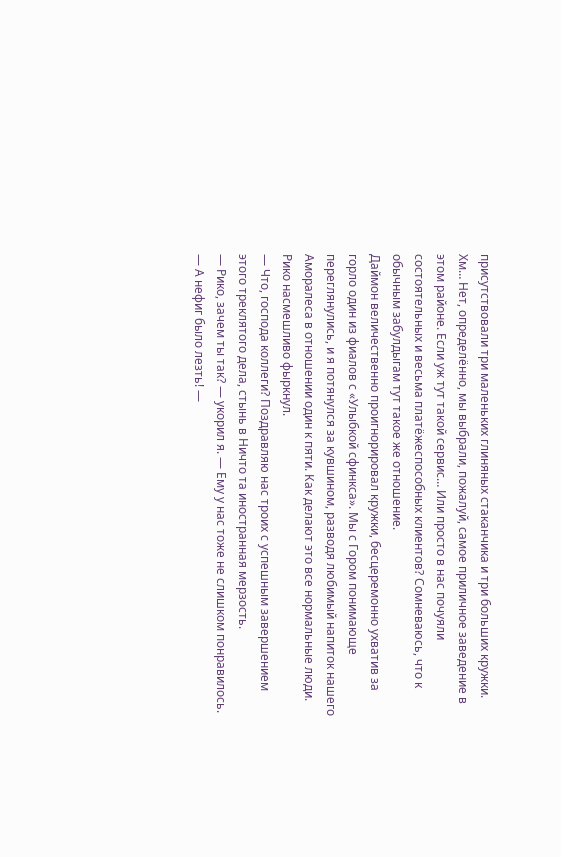присутствовали три маленьких глиняных стаканчика и три больших кружки. Хм… Нет, определённо, мы выбрали, пожалуй, самое приличное заведение в этом районе. Если уж тут такой сервис… Или просто в нас почуяли состоятельных и весьма платёжеспособных клиентов? Сомневаюсь, что к обычным забулдыгам тут такое же отношение.
Даймон величественно проигнорировал кружки, бесцеремонно ухватив за горло один из фиалов с «Улыбкой сфинкса». Мы с Гором понимающе переглянулись, и я потянулся за кувшином, разводя любимый напиток нашего Аморалеса в отношении один к пяти. Как делают это все нормальные люди. Рико насмешливо фыркнул.
— Что, господа коллеги? Поздравляю нас троих с успешным завершением этого треклятого дела, стынь в Ничто та иностранная мерзость.
— Рико, зачем ты так? — укорил я. — Ему у нас тоже не слишком понравилось.
— А нефиг было лезть! —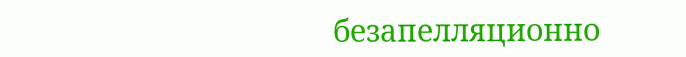безапелляционно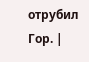отрубил Гор. |